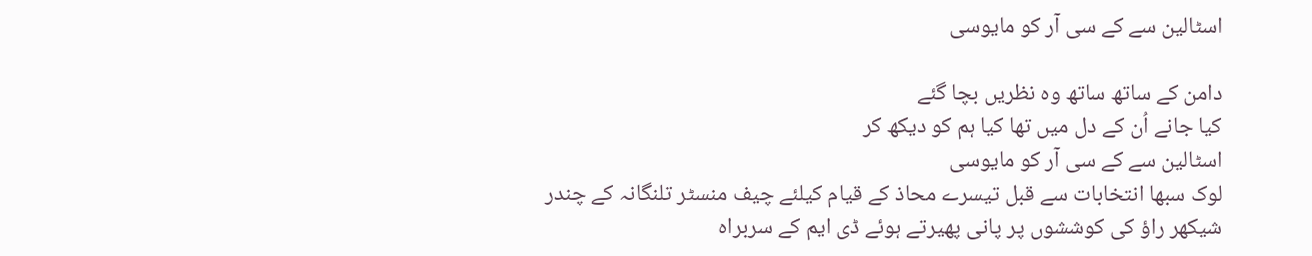اسٹالین سے کے سی آر کو مایوسی

دامن کے ساتھ ساتھ وہ نظریں بچا گئے
کیا جانے اُن کے دل میں تھا کیا ہم کو دیکھ کر
اسٹالین سے کے سی آر کو مایوسی
لوک سبھا انتخابات سے قبل تیسرے محاذ کے قیام کیلئے چیف منسٹر تلنگانہ کے چندر شیکھر راؤ کی کوششوں پر پانی پھیرتے ہوئے ڈی ایم کے سربراہ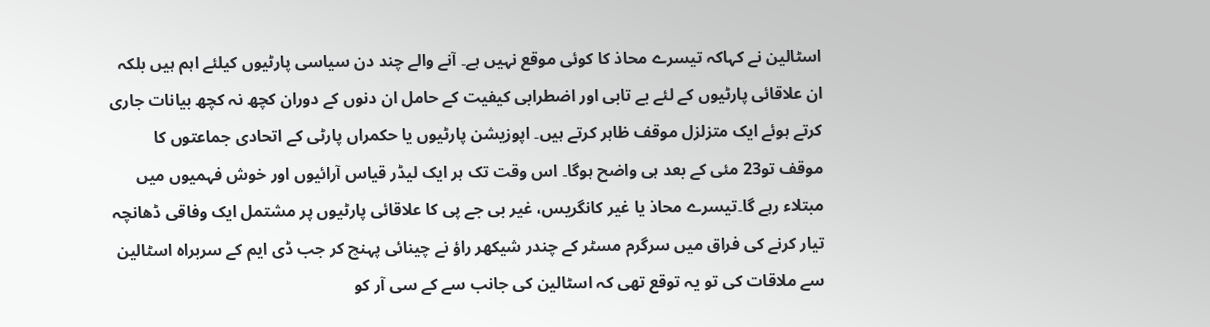اسٹالین نے کہاکہ تیسرے محاذ کا کوئی موقع نہیں ہے۔ آنے والے چند دن سیاسی پارٹیوں کیلئے اہم ہیں بلکہ ان علاقائی پارٹیوں کے لئے بے تابی اور اضطرابی کیفیت کے حامل ان دنوں کے دوران کچھ نہ کچھ بیانات جاری کرتے ہوئے ایک متزلزل موقف ظاہر کرتے ہیں۔ اپوزیشن پارٹیوں یا حکمراں پارٹی کے اتحادی جماعتوں کا موقف تو23 مئی کے بعد ہی واضح ہوگا۔ اس وقت تک ہر ایک لیڈر قیاس آرائیوں اور خوش فہمیوں میں مبتلاء رہے گا۔تیسرے محاذ یا غیر کانگریس، غیر بی جے پی کا علاقائی پارٹیوں پر مشتمل ایک وفاقی ڈھانچہ تیار کرنے کی فراق میں سرگرم مسٹر کے چندر شیکھر راؤ نے چینائی پہنچ کر جب ڈی ایم کے سربراہ اسٹالین سے ملاقات کی تو یہ توقع تھی کہ اسٹالین کی جانب سے کے سی آر کو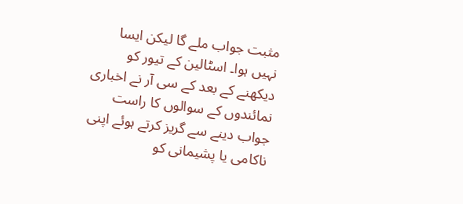مثبت جواب ملے گا لیکن ایسا نہیں ہوا۔ اسٹالین کے تیور کو دیکھنے کے بعد کے سی آر نے اخباری نمائندوں کے سوالوں کا راست جواب دینے سے گریز کرتے ہوئے اپنی ناکامی یا پشیمانی کو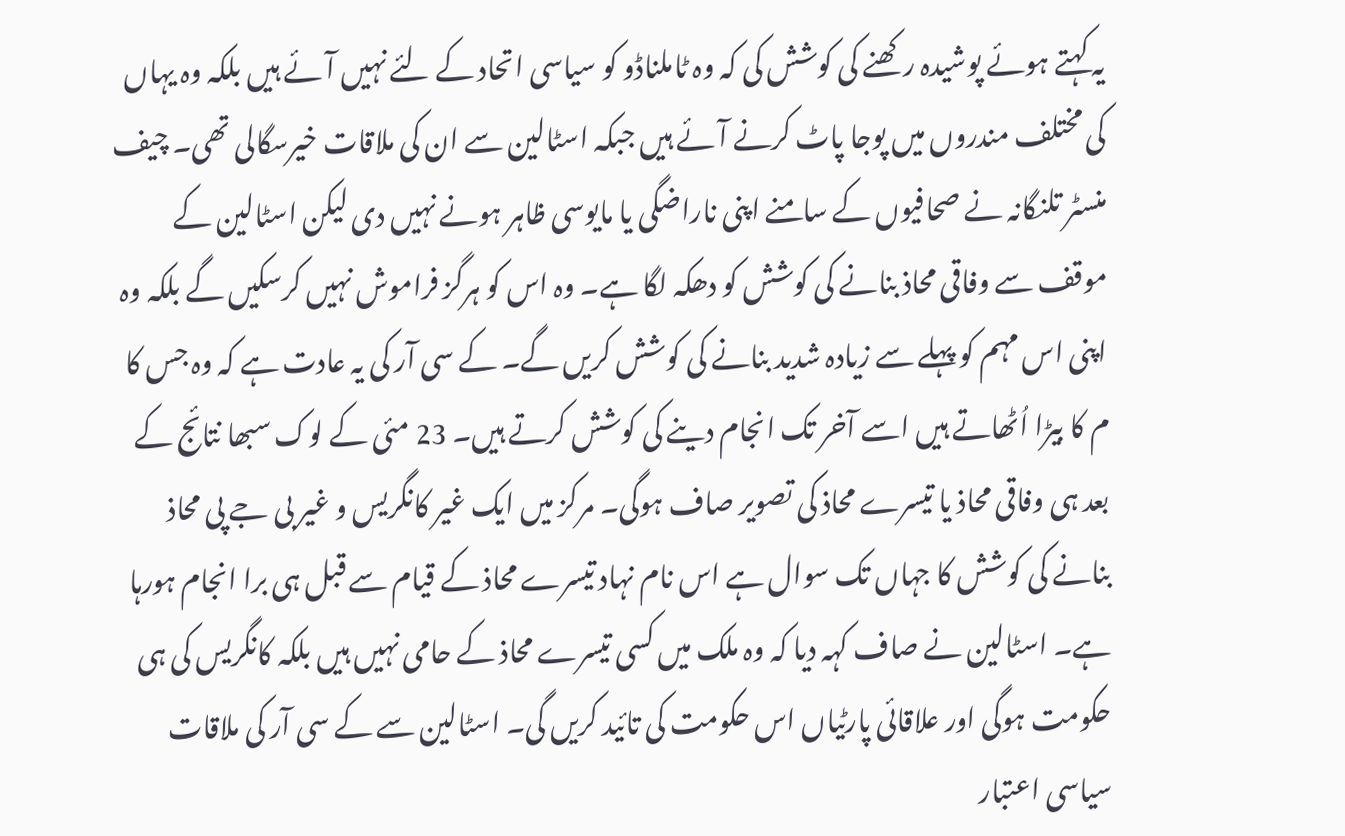یہ کہتے ہوئے پوشیدہ رکھنے کی کوشش کی کہ وہ ٹاملناڈو کو سیاسی اتحاد کے لئے نہیں آئے ہیں بلکہ وہ یہاں کی مختلف مندروں میں پوجا پاٹ کرنے آئے ہیں جبکہ اسٹالین سے ان کی ملاقات خیرسگالی تھی۔ چیف منسٹر تلنگانہ نے صحافیوں کے سامنے اپنی ناراضگی یا مایوسی ظاہر ہونے نہیں دی لیکن اسٹالین کے موقف سے وفاقی محاذ بنانے کی کوشش کو دھکہ لگا ہے۔ وہ اس کو ہرگز فراموش نہیں کرسکیں گے بلکہ وہ اپنی اس مہم کو پہلے سے زیادہ شدید بنانے کی کوشش کریں گے۔ کے سی آر کی یہ عادت ہے کہ وہ جس کا م کا بیڑا اُٹھاتے ہیں اسے آخر تک انجام دینے کی کوشش کرتے ہیں۔ 23 مئی کے لوک سبھا نتائج کے بعد ہی وفاقی محاذ یا تیسرے محاذ کی تصویر صاف ہوگی۔ مرکز میں ایک غیر کانگریس و غیر بی جے پی محاذ بنانے کی کوشش کا جہاں تک سوال ہے اس نام نہاد تیسرے محاذ کے قیام سے قبل ہی برا انجام ہورہا ہے۔ اسٹالین نے صاف کہہ دیا کہ وہ ملک میں کسی تیسرے محاذ کے حامی نہیں ہیں بلکہ کانگریس کی ہی حکومت ہوگی اور علاقائی پارٹیاں اس حکومت کی تائید کریں گی۔ اسٹالین سے کے سی آر کی ملاقات سیاسی اعتبار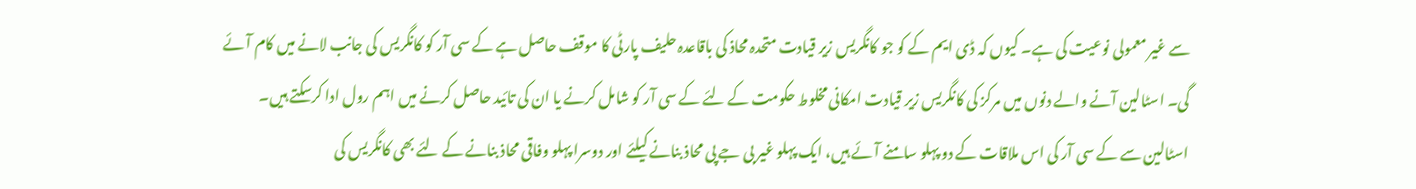سے غیر معمولی نوعیت کی ہے۔ کیوں کہ ڈی ایم کے کو جو کانگریس زیر قیادت متحدہ محاذ کی باقاعدہ حلیف پارٹی کا موقف حاصل ہے کے سی آر کو کانگریس کی جانب لانے میں کام آئے گی۔ اسٹالین آنے والے دنوں میں مرکز کی کانگریس زیر قیادت امکانی مخلوط حکومت کے لئے کے سی آر کو شامل کرنے یا ان کی تائید حاصل کرنے میں اہم رول ادا کرسکتے ہیں۔ اسٹالین سے کے سی آر کی اس ملاقات کے دو پہلو سامنے آئے ہیں، ایک پہلو غیر بی جے پی محاذ بنانے کیلئے اور دوسرا پہلو وفاقی محاذ بنانے کے لئے بھی کانگریس کی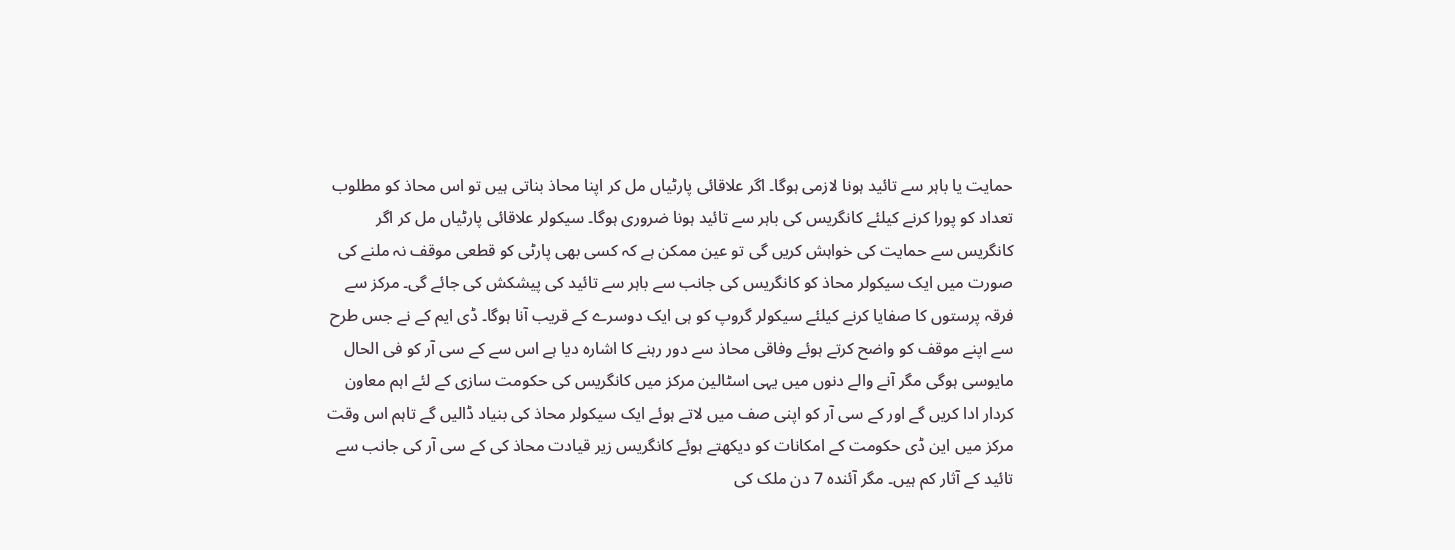حمایت یا باہر سے تائید ہونا لازمی ہوگا۔ اگر علاقائی پارٹیاں مل کر اپنا محاذ بناتی ہیں تو اس محاذ کو مطلوب تعداد کو پورا کرنے کیلئے کانگریس کی باہر سے تائید ہونا ضروری ہوگا۔ سیکولر علاقائی پارٹیاں مل کر اگر کانگریس سے حمایت کی خواہش کریں گی تو عین ممکن ہے کہ کسی بھی پارٹی کو قطعی موقف نہ ملنے کی صورت میں ایک سیکولر محاذ کو کانگریس کی جانب سے باہر سے تائید کی پیشکش کی جائے گی۔ مرکز سے فرقہ پرستوں کا صفایا کرنے کیلئے سیکولر گروپ کو ہی ایک دوسرے کے قریب آنا ہوگا۔ ڈی ایم کے نے جس طرح سے اپنے موقف کو واضح کرتے ہوئے وفاقی محاذ سے دور رہنے کا اشارہ دیا ہے اس سے کے سی آر کو فی الحال مایوسی ہوگی مگر آنے والے دنوں میں یہی اسٹالین مرکز میں کانگریس کی حکومت سازی کے لئے اہم معاون کردار ادا کریں گے اور کے سی آر کو اپنی صف میں لاتے ہوئے ایک سیکولر محاذ کی بنیاد ڈالیں گے تاہم اس وقت مرکز میں این ڈی حکومت کے امکانات کو دیکھتے ہوئے کانگریس زیر قیادت محاذ کی کے سی آر کی جانب سے تائید کے آثار کم ہیں۔ مگر آئندہ 7 دن ملک کی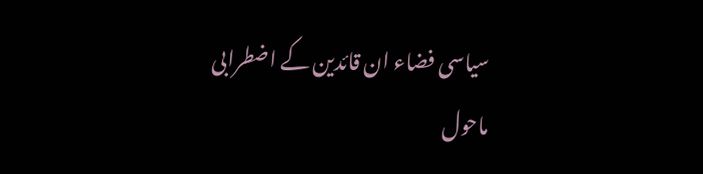سیاسی فضاء ان قائدین کے اضطرابی ماحول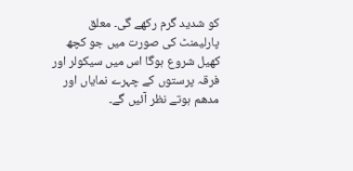کو شدید گرم رکھے گی۔ معلق پارلیمنٹ کی صورت میں جو کچھ کھیل شروع ہوگا اس میں سیکولر اور فرقہ پرستوں کے چہرے نمایاں اور مدھم ہوتے نظر آئیں گے۔